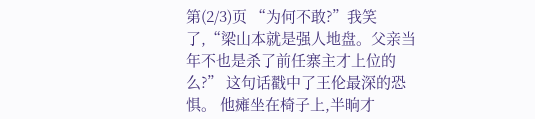第(2/3)页 “为何不敢?”我笑了,“梁山本就是强人地盘。父亲当年不也是杀了前任寨主才上位的么?” 这句话戳中了王伦最深的恐惧。 他瘫坐在椅子上,半晌才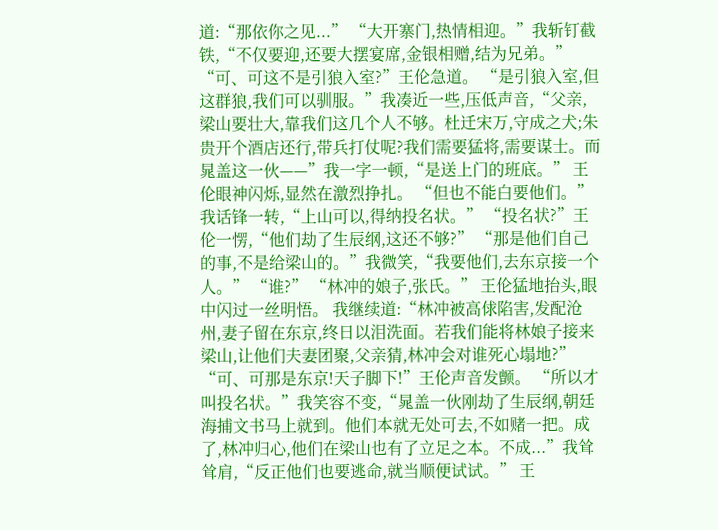道:“那依你之见...” “大开寨门,热情相迎。”我斩钉截铁,“不仅要迎,还要大摆宴席,金银相赠,结为兄弟。” “可、可这不是引狼入室?”王伦急道。 “是引狼入室,但这群狼,我们可以驯服。”我凑近一些,压低声音,“父亲,梁山要壮大,靠我们这几个人不够。杜迁宋万,守成之犬;朱贵开个酒店还行,带兵打仗呢?我们需要猛将,需要谋士。而晁盖这一伙——”我一字一顿,“是送上门的班底。” 王伦眼神闪烁,显然在激烈挣扎。 “但也不能白要他们。”我话锋一转,“上山可以,得纳投名状。” “投名状?”王伦一愣,“他们劫了生辰纲,这还不够?” “那是他们自己的事,不是给梁山的。”我微笑,“我要他们,去东京接一个人。” “谁?” “林冲的娘子,张氏。” 王伦猛地抬头,眼中闪过一丝明悟。 我继续道:“林冲被高俅陷害,发配沧州,妻子留在东京,终日以泪洗面。若我们能将林娘子接来梁山,让他们夫妻团聚,父亲猜,林冲会对谁死心塌地?” “可、可那是东京!天子脚下!”王伦声音发颤。 “所以才叫投名状。”我笑容不变,“晁盖一伙刚劫了生辰纲,朝廷海捕文书马上就到。他们本就无处可去,不如赌一把。成了,林冲归心,他们在梁山也有了立足之本。不成...”我耸耸肩,“反正他们也要逃命,就当顺便试试。” 王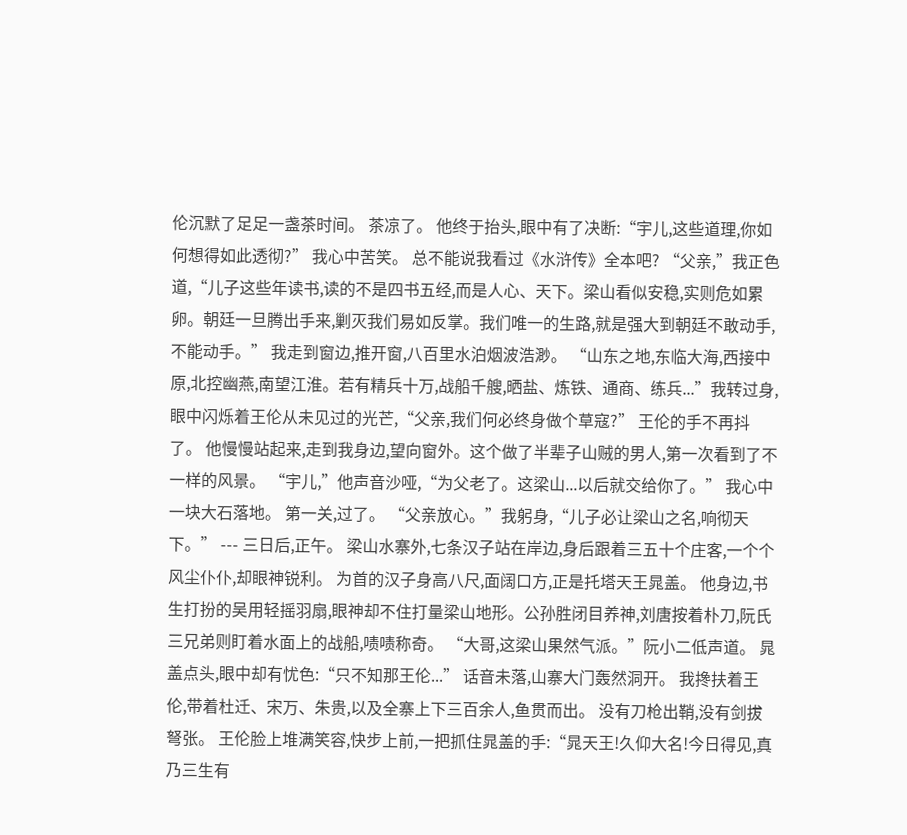伦沉默了足足一盏茶时间。 茶凉了。 他终于抬头,眼中有了决断:“宇儿,这些道理,你如何想得如此透彻?” 我心中苦笑。 总不能说我看过《水浒传》全本吧? “父亲,”我正色道,“儿子这些年读书,读的不是四书五经,而是人心、天下。梁山看似安稳,实则危如累卵。朝廷一旦腾出手来,剿灭我们易如反掌。我们唯一的生路,就是强大到朝廷不敢动手,不能动手。” 我走到窗边,推开窗,八百里水泊烟波浩渺。 “山东之地,东临大海,西接中原,北控幽燕,南望江淮。若有精兵十万,战船千艘,晒盐、炼铁、通商、练兵...”我转过身,眼中闪烁着王伦从未见过的光芒,“父亲,我们何必终身做个草寇?” 王伦的手不再抖了。 他慢慢站起来,走到我身边,望向窗外。这个做了半辈子山贼的男人,第一次看到了不一样的风景。 “宇儿,”他声音沙哑,“为父老了。这梁山...以后就交给你了。” 我心中一块大石落地。 第一关,过了。 “父亲放心。”我躬身,“儿子必让梁山之名,响彻天下。” --- 三日后,正午。 梁山水寨外,七条汉子站在岸边,身后跟着三五十个庄客,一个个风尘仆仆,却眼神锐利。 为首的汉子身高八尺,面阔口方,正是托塔天王晁盖。 他身边,书生打扮的吴用轻摇羽扇,眼神却不住打量梁山地形。公孙胜闭目养神,刘唐按着朴刀,阮氏三兄弟则盯着水面上的战船,啧啧称奇。 “大哥,这梁山果然气派。”阮小二低声道。 晁盖点头,眼中却有忧色:“只不知那王伦...” 话音未落,山寨大门轰然洞开。 我搀扶着王伦,带着杜迁、宋万、朱贵,以及全寨上下三百余人,鱼贯而出。 没有刀枪出鞘,没有剑拔弩张。 王伦脸上堆满笑容,快步上前,一把抓住晁盖的手:“晁天王!久仰大名!今日得见,真乃三生有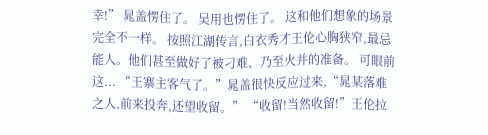幸!” 晁盖愣住了。 吴用也愣住了。 这和他们想象的场景完全不一样。 按照江湖传言,白衣秀才王伦心胸狭窄,最忌能人。他们甚至做好了被刁难、乃至火并的准备。 可眼前这... “王寨主客气了。”晁盖很快反应过来,“晁某落难之人,前来投奔,还望收留。” “收留!当然收留!”王伦拉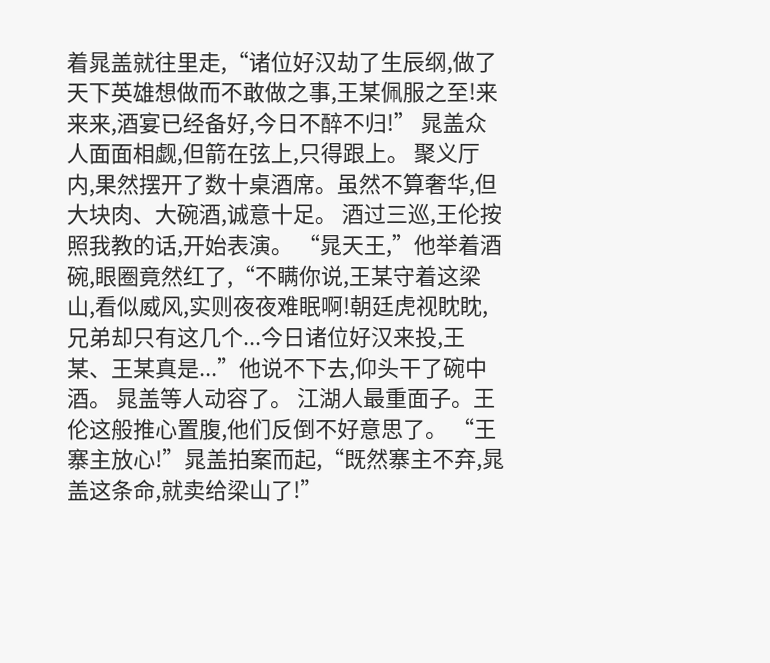着晁盖就往里走,“诸位好汉劫了生辰纲,做了天下英雄想做而不敢做之事,王某佩服之至!来来来,酒宴已经备好,今日不醉不归!” 晁盖众人面面相觑,但箭在弦上,只得跟上。 聚义厅内,果然摆开了数十桌酒席。虽然不算奢华,但大块肉、大碗酒,诚意十足。 酒过三巡,王伦按照我教的话,开始表演。 “晁天王,”他举着酒碗,眼圈竟然红了,“不瞒你说,王某守着这梁山,看似威风,实则夜夜难眠啊!朝廷虎视眈眈,兄弟却只有这几个...今日诸位好汉来投,王某、王某真是...”他说不下去,仰头干了碗中酒。 晁盖等人动容了。 江湖人最重面子。王伦这般推心置腹,他们反倒不好意思了。 “王寨主放心!”晁盖拍案而起,“既然寨主不弃,晁盖这条命,就卖给梁山了!”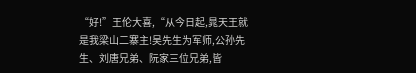“好!”王伦大喜,“从今日起,晁天王就是我梁山二寨主!吴先生为军师,公孙先生、刘唐兄弟、阮家三位兄弟,皆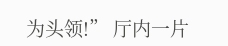为头领!” 厅内一片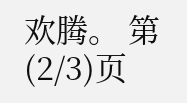欢腾。 第(2/3)页